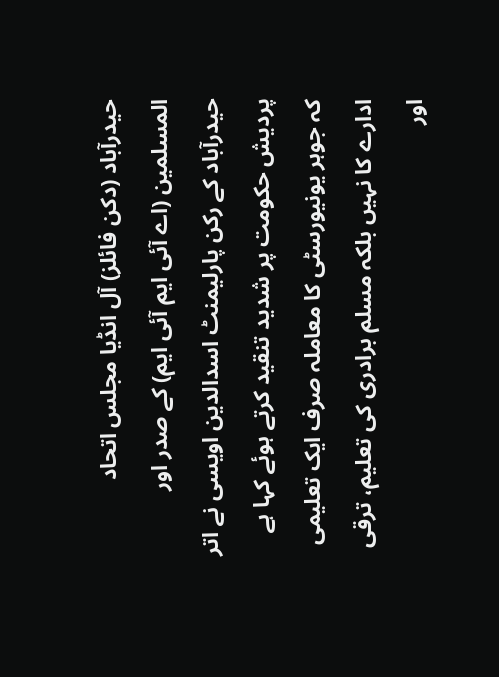حیدرآباد (دکن فائلز) آل انڈیا مجلس اتحاد المسلمین (اے آئی ایم آئی ایم) کے صدر اور حیدرآباد کے رکن پارلیمنٹ اسدالدین اویسی نے اتر پردیش حکومت پر شدید تنقید کرتے ہوئے کہا ہے کہ جوہر یونیورسٹی کا معاملہ صرف ایک تعلیمی ادارے کا نہیں بلکہ مسلم برادری کی تعلیم، ترقی اور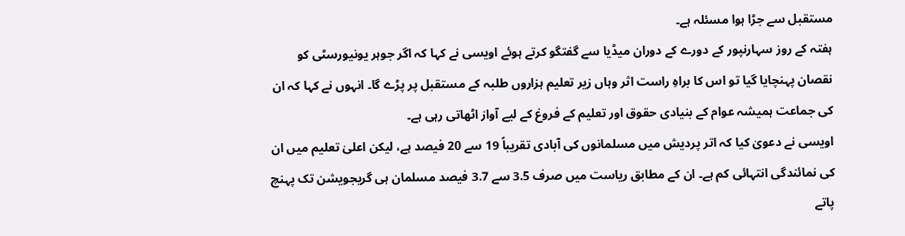مستقبل سے جڑا ہوا مسئلہ ہے۔
ہفتہ کے روز سہارنپور کے دورے کے دوران میڈیا سے گفتگو کرتے ہوئے اویسی نے کہا کہ اگر جوہر یونیورسٹی کو نقصان پہنچایا گیا تو اس کا براہِ راست اثر وہاں زیر تعلیم ہزاروں طلبہ کے مستقبل پر پڑے گا۔ انہوں نے کہا کہ ان کی جماعت ہمیشہ عوام کے بنیادی حقوق اور تعلیم کے فروغ کے لیے آواز اٹھاتی رہی ہے۔
اویسی نے دعویٰ کیا کہ اتر پردیش میں مسلمانوں کی آبادی تقریباً 19 سے 20 فیصد ہے، لیکن اعلیٰ تعلیم میں ان کی نمائندگی انتہائی کم ہے۔ ان کے مطابق ریاست میں صرف 3.5 سے 3.7 فیصد مسلمان ہی گریجویشن تک پہنچ پاتے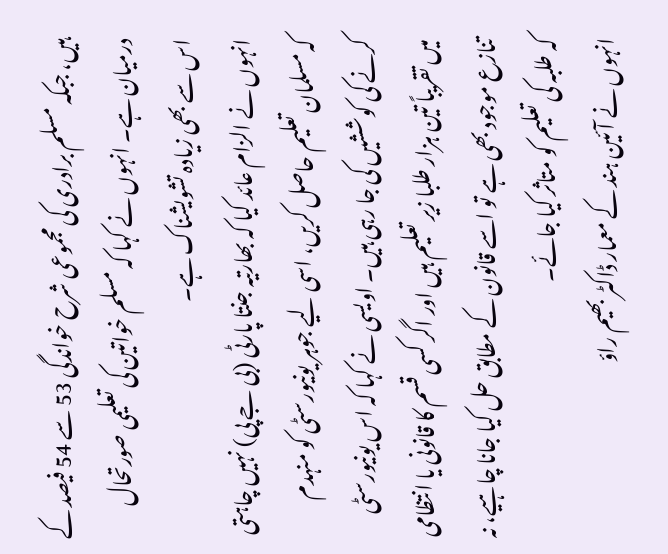ہیں، جبکہ مسلم برادری کی مجموعی شرح خواندگی 53 سے 54 فیصد کے درمیان ہے۔ انہوں نے کہا کہ مسلم خواتین کی تعلیمی صورتحال اس سے بھی زیادہ تشویشناک ہے۔
انہوں نے الزام عائد کیا کہ بھارتیہ جنتا پارٹی (بی جے پی) نہیں چاہتی کہ مسلمان تعلیم حاصل کریں، اسی لیے جوہر یونیورسٹی کو منہدم کرنے کی کوششیں کی جا رہی ہیں۔ اویسی نے کہا کہ اس یونیورسٹی میں تقریباً تین ہزار طلبا زیر تعلیم ہیں اور اگر کسی قسم کا قانونی یا انتظامی تنازع موجود بھی ہے تو اسے قانون کے مطابق حل کیا جانا چاہیے، نہ کہ طلبہ کی تعلیم کو متاثر کیا جائے۔
انہوں نے آئین ہند کے معمار ڈاکٹر بھیم راؤ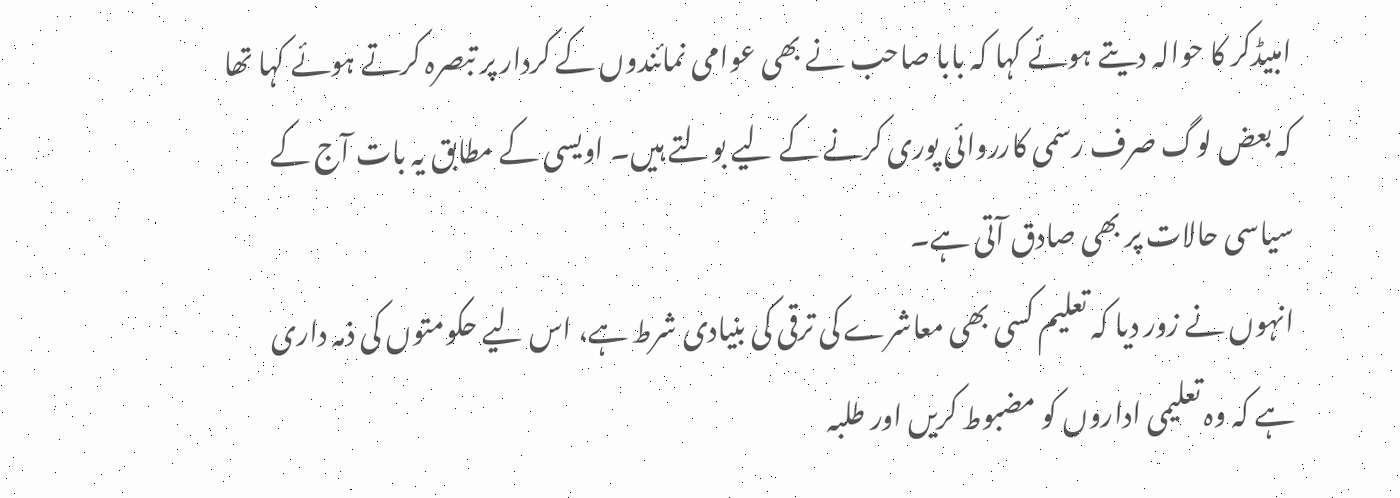امبیڈکر کا حوالہ دیتے ہوئے کہا کہ بابا صاحب نے بھی عوامی نمائندوں کے کردار پر تبصرہ کرتے ہوئے کہا تھا کہ بعض لوگ صرف رسمی کارروائی پوری کرنے کے لیے بولتے ہیں۔ اویسی کے مطابق یہ بات آج کے سیاسی حالات پر بھی صادق آتی ہے۔
انہوں نے زور دیا کہ تعلیم کسی بھی معاشرے کی ترقی کی بنیادی شرط ہے، اس لیے حکومتوں کی ذمہ داری ہے کہ وہ تعلیمی اداروں کو مضبوط کریں اور طلبہ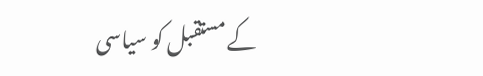کے مستقبل کو سیاسی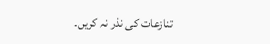تنازعات کی نذر نہ کریں۔